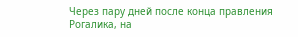Через пару дней после конца правления Рогалика, на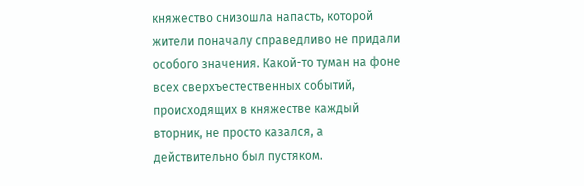княжество снизошла напасть, которой жители поначалу справедливо не придали особого значения. Какой-то туман на фоне всех сверхъестественных событий, происходящих в княжестве каждый вторник, не просто казался, а действительно был пустяком.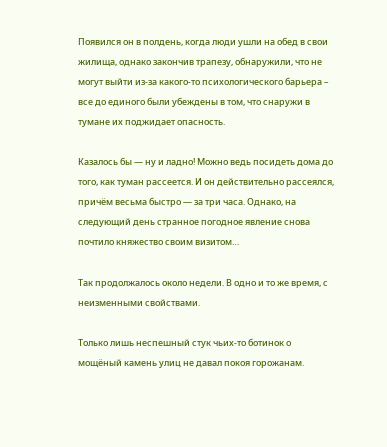Появился он в полдень, когда люди ушли на обед в свои жилища, однако закончив трапезу, обнаружили, что не могут выйти из-за какого-то психологического барьера – все до единого были убеждены в том, что снаружи в тумане их поджидает опасность.

Казалось бы — ну и ладно! Можно ведь посидеть дома до того, как туман рассеется. И он действительно рассеялся, причëм весьма быстро — за три часа. Однако, на следующий день странное погодное явление снова почтило княжество своим визитом…

Так продолжалось около недели. В одно и то же время, с неизменными свойствами.

Только лишь неспешный стук чьих-то ботинок о мощëный камень улиц не давал покоя горожанам.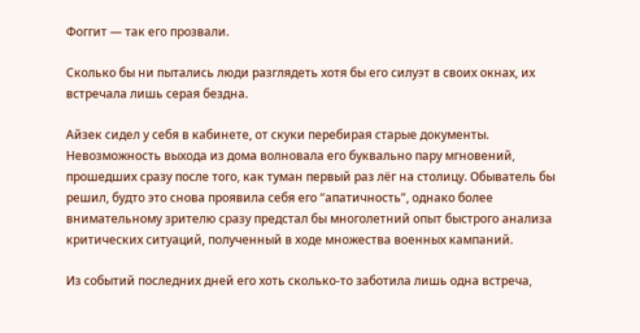Фоггит — так его прозвали.

Сколько бы ни пытались люди разглядеть хотя бы его силуэт в своих окнах, их встречала лишь серая бездна.

Айзек сидел у себя в кабинете, от скуки перебирая старые документы. Невозможность выхода из дома волновала его буквально пару мгновений, прошедших сразу после того, как туман первый раз лëг на столицу. Обыватель бы решил, будто это снова проявила себя его “апатичность”, однако более внимательному зрителю сразу предстал бы многолетний опыт быстрого анализа критических ситуаций, полученный в ходе множества военных кампаний.

Из событий последних дней его хоть сколько-то заботила лишь одна встреча,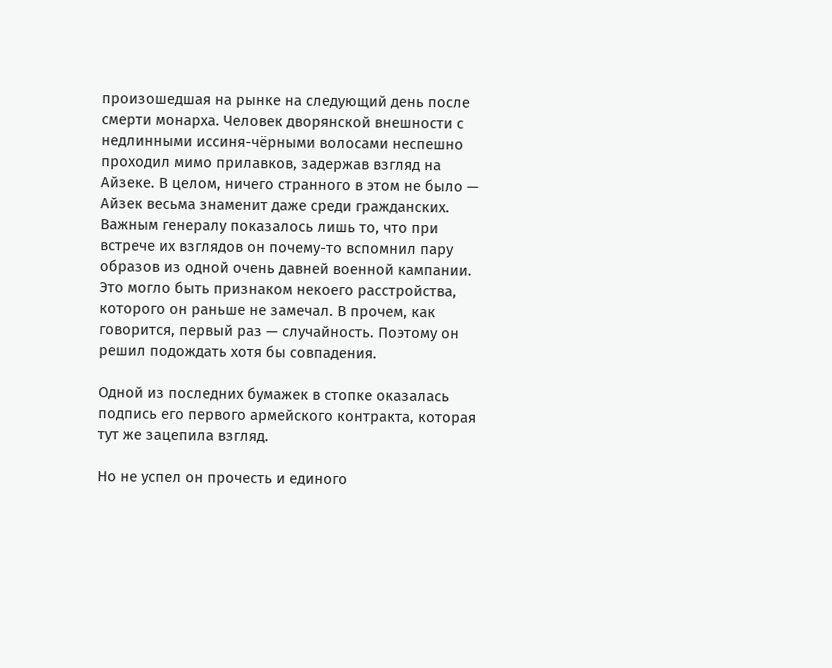произошедшая на рынке на следующий день после смерти монарха. Человек дворянской внешности с недлинными иссиня-чëрными волосами неспешно проходил мимо прилавков, задержав взгляд на Айзеке. В целом, ничего странного в этом не было — Айзек весьма знаменит даже среди гражданских. Важным генералу показалось лишь то, что при встрече их взглядов он почему-то вспомнил пару образов из одной очень давней военной кампании. Это могло быть признаком некоего расстройства, которого он раньше не замечал. В прочем, как говорится, первый раз — случайность. Поэтому он решил подождать хотя бы совпадения.

Одной из последних бумажек в стопке оказалась подпись его первого армейского контракта, которая тут же зацепила взгляд.

Но не успел он прочесть и единого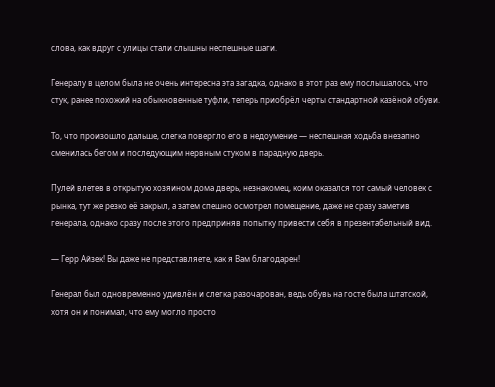слова, как вдруг с улицы стали слышны неспешные шаги.

Генералу в целом была не очень интересна эта загадка, однако в этот раз ему послышалось, что стук, ранее похожий на обыкновенные туфли, теперь приобрëл черты стандартной казëной обуви.

То, что произошло дальше, слегка повергло его в недоумение — неспешная ходьба внезапно сменилась бегом и последующим нервным стуком в парадную дверь.

Пулей влетев в открытую хозяином дома дверь, незнакомец, коим оказался тот самый человек с рынка, тут же резко еë закрыл, а затем спешно осмотрел помещение, даже не сразу заметив генерала, однако сразу после этого предприняв попытку привести себя в презентабельный вид.

— Герр Айзек! Вы даже не представляете, как я Вам благодарен!

Генерал был одновременно удивлëн и слегка разочарован, ведь обувь на госте была штатской, хотя он и понимал, что ему могло просто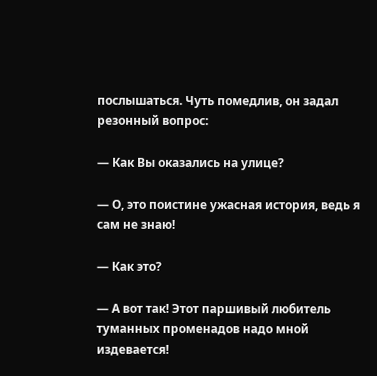послышаться. Чуть помедлив, он задал резонный вопрос:

— Как Вы оказались на улице?

— О, это поистине ужасная история, ведь я сам не знаю!

— Как это?

— А вот так! Этот паршивый любитель туманных променадов надо мной издевается!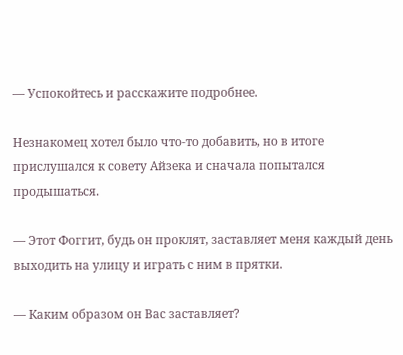— Успокойтесь и расскажите подробнее.

Незнакомец хотел было что-то добавить, но в итоге прислушался к совету Айзека и сначала попытался продышаться.

— Этот Фоггит, будь он проклят, заставляет меня каждый день выходить на улицу и играть с ним в прятки.

— Каким образом он Вас заставляет?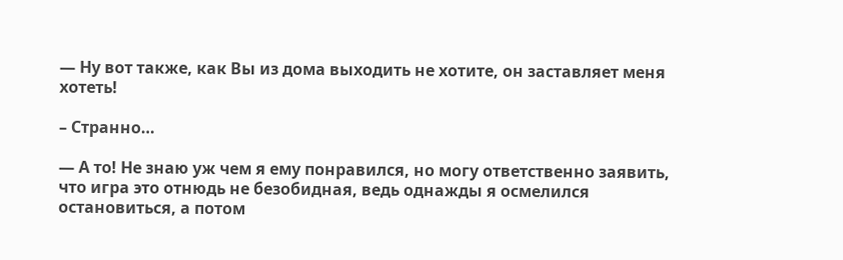— Ну вот также, как Вы из дома выходить не хотите, он заставляет меня хотеть!

– Странно…

— А то! Не знаю уж чем я ему понравился, но могу ответственно заявить, что игра это отнюдь не безобидная, ведь однажды я осмелился остановиться, а потом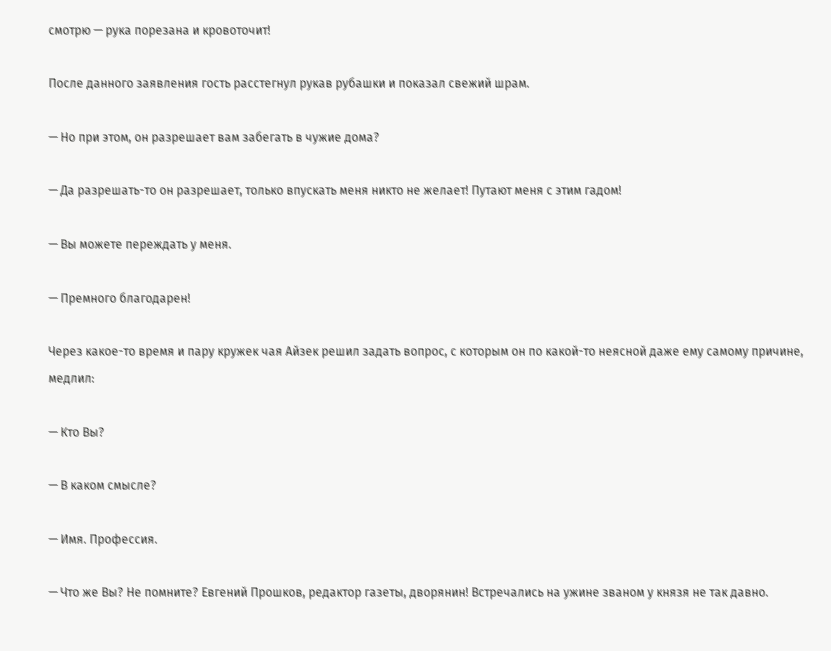смотрю — рука порезана и кровоточит!

После данного заявления гость расстегнул рукав рубашки и показал свежий шрам.

— Но при этом, он разрешает вам забегать в чужие дома?

— Да разрешать-то он разрешает, только впускать меня никто не желает! Путают меня с этим гадом!

— Вы можете переждать у меня.

— Премного благодарен!

Через какое-то время и пару кружек чая Айзек решил задать вопрос, с которым он по какой-то неясной даже ему самому причине, медлил:

— Кто Вы?

— В каком смысле?

— Имя. Профессия.

— Что же Вы? Не помните? Евгений Прошков, редактор газеты, дворянин! Встречались на ужине званом у князя не так давно.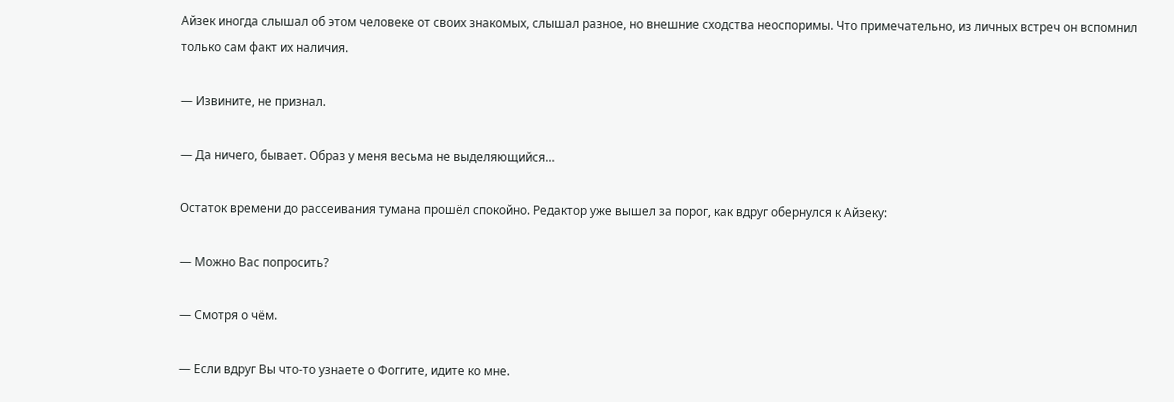Айзек иногда слышал об этом человеке от своих знакомых, слышал разное, но внешние сходства неоспоримы. Что примечательно, из личных встреч он вспомнил только сам факт их наличия.

— Извините, не признал.

— Да ничего, бывает. Образ у меня весьма не выделяющийся…

Остаток времени до рассеивания тумана прошëл спокойно. Редактор уже вышел за порог, как вдруг обернулся к Айзеку:

— Можно Вас попросить?

— Смотря о чëм.

— Если вдруг Вы что-то узнаете о Фоггите, идите ко мне.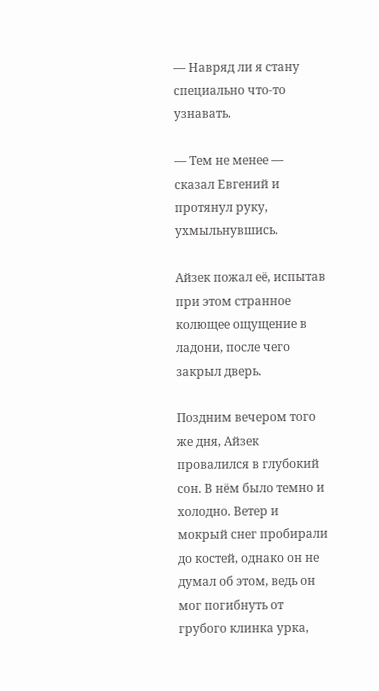— Навряд ли я стану специально что-то узнавать.

— Тем не менее — сказал Евгений и протянул руку, ухмыльнувшись.

Айзек пожал еë, испытав при этом странное колющее ощущение в ладони, после чего закрыл дверь.

Поздним вечером того же дня, Айзек провалился в глубокий сон. В нëм было темно и холодно. Ветер и мокрый снег пробирали до костей, однако он не думал об этом, ведь он мог погибнуть от грубого клинка урка,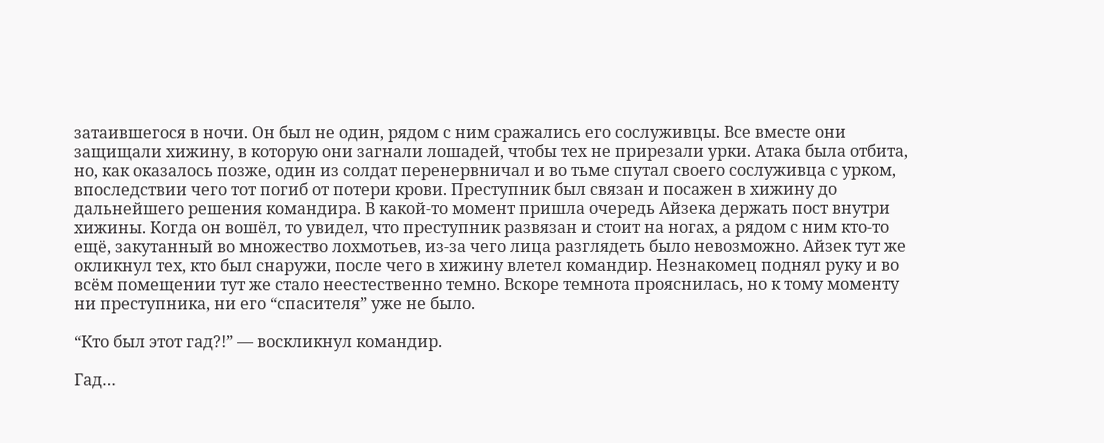затаившегося в ночи. Он был не один, рядом с ним сражались его сослуживцы. Все вместе они защищали хижину, в которую они загнали лошадей, чтобы тех не прирезали урки. Атака была отбита, но, как оказалось позже, один из солдат перенервничал и во тьме спутал своего сослуживца с урком, впоследствии чего тот погиб от потери крови. Преступник был связан и посажен в хижину до дальнейшего решения командира. В какой-то момент пришла очередь Айзека держать пост внутри хижины. Когда он вошëл, то увидел, что преступник развязан и стоит на ногах, а рядом с ним кто-то ещë, закутанный во множество лохмотьев, из-за чего лица разглядеть было невозможно. Айзек тут же окликнул тех, кто был снаружи, после чего в хижину влетел командир. Незнакомец поднял руку и во всëм помещении тут же стало неестественно темно. Вскоре темнота прояснилась, но к тому моменту ни преступника, ни его “спасителя” уже не было.

“Кто был этот гад?!” — воскликнул командир.

Гад…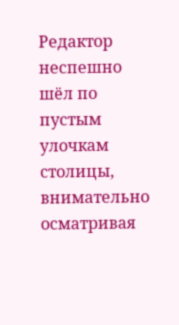Редактор неспешно шëл по пустым улочкам столицы, внимательно осматривая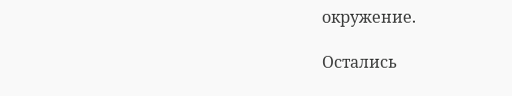окружение.

Остались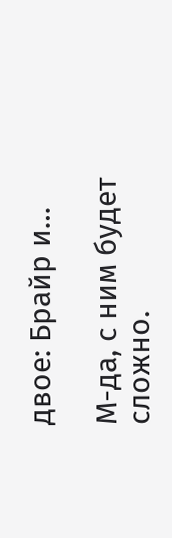двое: Брайр и…

М-да, с ним будет сложно.